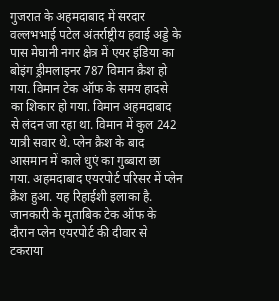गुजरात के अहमदाबाद में सरदार वल्लभभाई पटेल अंतर्राष्ट्रीय हवाई अड्डे के पास मेघानी नगर क्षेत्र में एयर इंडिया का बोइंग ड्रीमलाइनर 787 विमान क्रैश हो गया. विमान टेक ऑफ के समय हादसे का शिकार हो गया. विमान अहमदाबाद से लंदन जा रहा था. विमान में कुल 242 यात्री सवार थे. प्लेन क्रैश के बाद आसमान में काले धुएं का गुब्बारा छा गया. अहमदाबाद एयरपोर्ट परिसर में प्लेन क्रैश हुआ. यह रिहाईशी इलाका है. जानकारी के मुताबिक टेक ऑफ के दौरान प्लेन एयरपोर्ट की दीवार से टकराया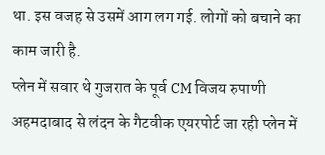था. इस वजह से उसमें आग लग गई. लोगों को बचाने का काम जारी है.
प्लेन में सवार थे गुजरात के पूर्व CM विजय रुपाणी
अहमदाबाद से लंदन के गैटवीक एयरपोर्ट जा रही प्लेन में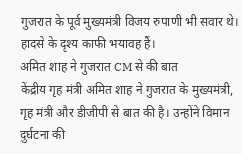गुजरात के पूर्व मुख्यमंत्री विजय रुपाणी भी सवार थे। हादसे के दृश्य काफी भयावह हैं।
अमित शाह ने गुजरात CM से की बात
केंद्रीय गृह मंत्री अमित शाह ने गुजरात के मुख्यमंत्री, गृह मंत्री और डीजीपी से बात की है। उन्होंने विमान दुर्घटना की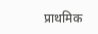प्राथमिक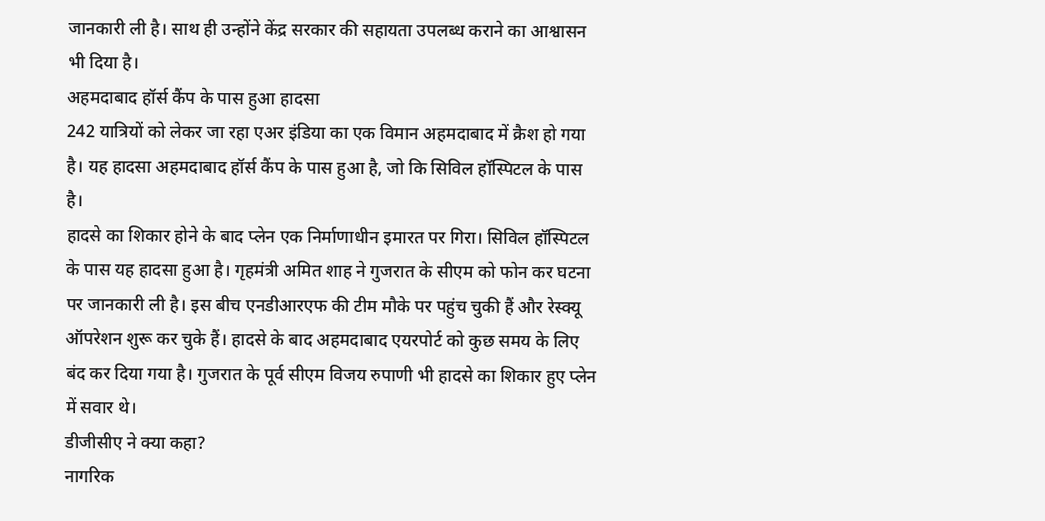जानकारी ली है। साथ ही उन्होंने केंद्र सरकार की सहायता उपलब्ध कराने का आश्वासन भी दिया है।
अहमदाबाद हॉर्स कैंप के पास हुआ हादसा
242 यात्रियों को लेकर जा रहा एअर इंडिया का एक विमान अहमदाबाद में क्रैश हो गया है। यह हादसा अहमदाबाद हॉर्स कैंप के पास हुआ है, जो कि सिविल हॉस्पिटल के पास है।
हादसे का शिकार होने के बाद प्लेन एक निर्माणाधीन इमारत पर गिरा। सिविल हॉस्पिटल के पास यह हादसा हुआ है। गृहमंत्री अमित शाह ने गुजरात के सीएम को फोन कर घटना पर जानकारी ली है। इस बीच एनडीआरएफ की टीम मौके पर पहुंच चुकी हैं और रेस्क्यू ऑपरेशन शुरू कर चुके हैं। हादसे के बाद अहमदाबाद एयरपोर्ट को कुछ समय के लिए बंद कर दिया गया है। गुजरात के पूर्व सीएम विजय रुपाणी भी हादसे का शिकार हुए प्लेन में सवार थे।
डीजीसीए ने क्या कहा?
नागरिक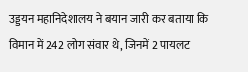उड्डयन महानिदेशालय ने बयान जारी कर बताया कि विमान में 242 लोग संवार थे, जिनमें 2 पायलट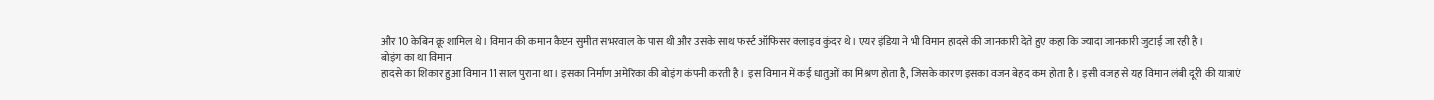और 10 केबिन क्रू शामिल थे। विमान की कमान कैप्टन सुमीत सभरवाल के पास थी और उसके साथ फर्स्ट ऑफिसर क्लाइव कुंदर थे। एयर इंडिया ने भी विमान हादसे की जानकारी देते हुए कहा कि ज्यादा जानकारी जुटाई जा रही है।
बोइंग का था विमान
हादसे का शिकार हुआ विमान 11 साल पुराना था। इसका निर्माण अमेरिका की बोइंग कंपनी करती है। इस विमान में कई धातुओं का मिश्रण होता है, जिसके कारण इसका वजन बेहद कम होता है। इसी वजह से यह विमान लंबी दूरी की यात्राएं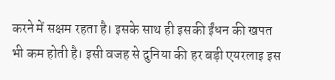करने में सक्षम रहता है। इसके साथ ही इसकी ईंधन की खपत भी कम होती है। इसी वजह से दुनिया की हर बड़ी एयरलाइ इस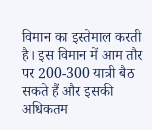विमान का इस्तेमाल करती है। इस विमान में आम तौर पर 200-300 यात्री बैठ सकते हैं और इसकी अधिकतम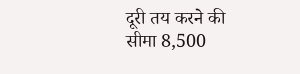दूरी तय करने की सीमा 8,500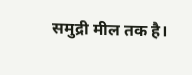समुद्री मील तक है।